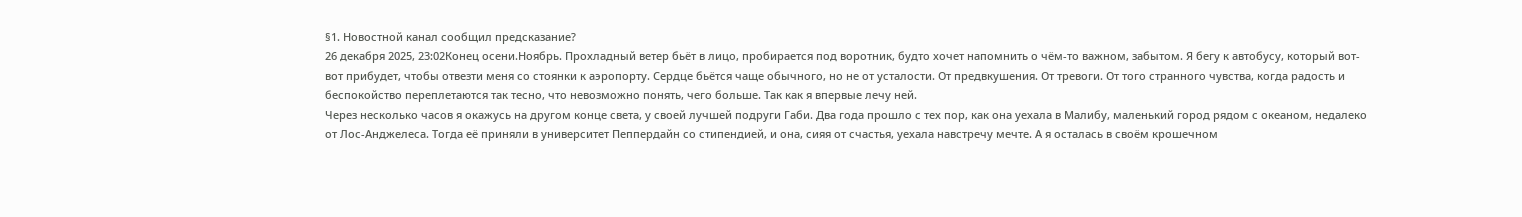§1. Новостной канал сообщил предсказание?
26 декабря 2025, 23:02Конец осени.Ноябрь. Прохладный ветер бьёт в лицо, пробирается под воротник, будто хочет напомнить о чём-то важном, забытом. Я бегу к автобусу, который вот-вот прибудет, чтобы отвезти меня со стоянки к аэропорту. Сердце бьётся чаще обычного, но не от усталости. От предвкушения. От тревоги. От того странного чувства, когда радость и беспокойство переплетаются так тесно, что невозможно понять, чего больше. Так как я впервые лечу ней.
Через несколько часов я окажусь на другом конце света, у своей лучшей подруги Габи. Два года прошло с тех пор, как она уехала в Малибу, маленький город рядом с океаном, недалеко от Лос-Анджелеса. Тогда её приняли в университет Пеппердайн со стипендией, и она, сияя от счастья, уехала навстречу мечте. А я осталась в своём крошечном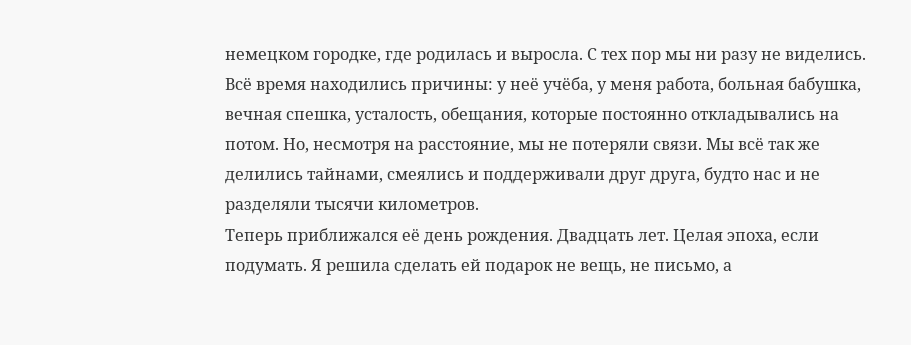немецком городке, где родилась и выросла. С тех пор мы ни разу не виделись. Всё время находились причины: у неё учёба, у меня работа, больная бабушка, вечная спешка, усталость, обещания, которые постоянно откладывались на потом. Но, несмотря на расстояние, мы не потеряли связи. Мы всё так же делились тайнами, смеялись и поддерживали друг друга, будто нас и не разделяли тысячи километров.
Теперь приближался её день рождения. Двадцать лет. Целая эпоха, если подумать. Я решила сделать ей подарок не вещь, не письмо, а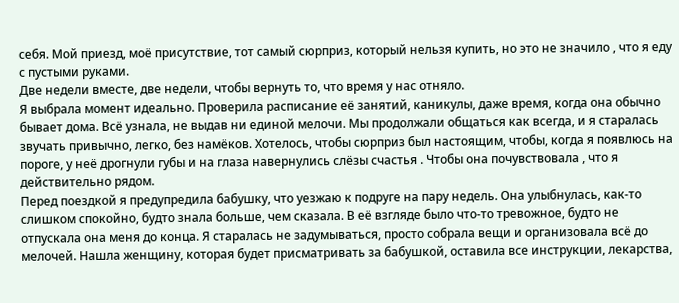себя. Мой приезд, моё присутствие, тот самый сюрприз, который нельзя купить, но это не значило , что я еду с пустыми руками.
Две недели вместе, две недели, чтобы вернуть то, что время у нас отняло.
Я выбрала момент идеально. Проверила расписание её занятий, каникулы, даже время, когда она обычно бывает дома. Всё узнала, не выдав ни единой мелочи. Мы продолжали общаться как всегда, и я старалась звучать привычно, легко, без намёков. Хотелось, чтобы сюрприз был настоящим, чтобы, когда я появлюсь на пороге, у неё дрогнули губы и на глаза навернулись слёзы счастья . Чтобы она почувствовала , что я действительно рядом.
Перед поездкой я предупредила бабушку, что уезжаю к подруге на пару недель. Она улыбнулась, как-то слишком спокойно, будто знала больше, чем сказала. В её взгляде было что-то тревожное, будто не отпускала она меня до конца. Я старалась не задумываться, просто собрала вещи и организовала всё до мелочей. Нашла женщину, которая будет присматривать за бабушкой, оставила все инструкции, лекарства,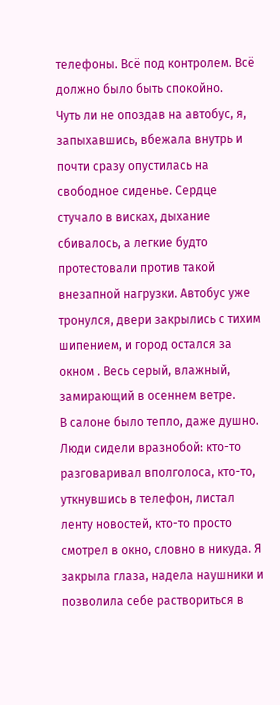телефоны. Всё под контролем. Всё должно было быть спокойно.
Чуть ли не опоздав на автобус, я, запыхавшись, вбежала внутрь и почти сразу опустилась на свободное сиденье. Сердце стучало в висках, дыхание сбивалось, а легкие будто протестовали против такой внезапной нагрузки. Автобус уже тронулся, двери закрылись с тихим шипением, и город остался за окном . Весь серый, влажный, замирающий в осеннем ветре.
В салоне было тепло, даже душно. Люди сидели вразнобой: кто-то разговаривал вполголоса, кто-то, уткнувшись в телефон, листал ленту новостей, кто-то просто смотрел в окно, словно в никуда. Я закрыла глаза, надела наушники и позволила себе раствориться в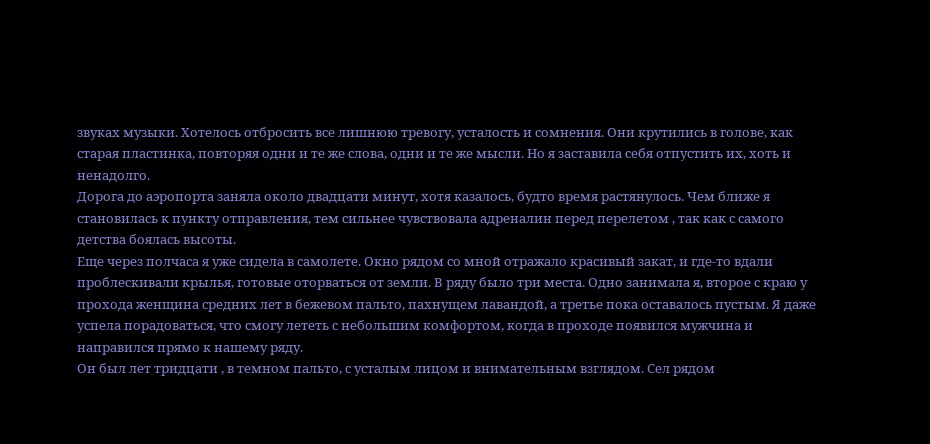звуках музыки. Хотелось отбросить все лишнюю тревогу, усталость и сомнения. Они крутились в голове, как старая пластинка, повторяя одни и те же слова, одни и те же мысли. Но я заставила себя отпустить их, хоть и ненадолго.
Дорога до аэропорта заняла около двадцати минут, хотя казалось, будто время растянулось. Чем ближе я становилась к пункту отправления, тем сильнее чувствовала адреналин перед перелетом , так как с самого детства боялась высоты.
Еще через полчаса я уже сидела в самолете. Окно рядом со мной отражало красивый закат, и где-то вдали проблескивали крылья, готовые оторваться от земли. В ряду было три места. Одно занимала я, второе с краю у прохода женщина средних лет в бежевом пальто, пахнущем лавандой, а третье пока оставалось пустым. Я даже успела порадоваться, что смогу лететь с небольшим комфортом, когда в проходе появился мужчина и направился прямо к нашему ряду.
Он был лет тридцати , в темном пальто, с усталым лицом и внимательным взглядом. Сел рядом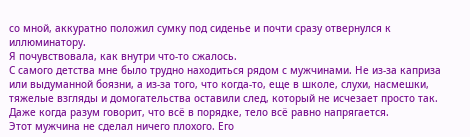со мной, аккуратно положил сумку под сиденье и почти сразу отвернулся к иллюминатору.
Я почувствовала, как внутри что-то сжалось.
С самого детства мне было трудно находиться рядом с мужчинами. Не из-за каприза или выдуманной боязни, а из-за того, что когда-то, еще в школе, слухи, насмешки, тяжелые взгляды и домогательства оставили след, который не исчезает просто так. Даже когда разум говорит, что всё в порядке, тело всё равно напрягается.
Этот мужчина не сделал ничего плохого. Его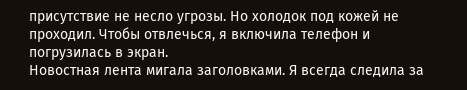присутствие не несло угрозы. Но холодок под кожей не проходил. Чтобы отвлечься, я включила телефон и погрузилась в экран.
Новостная лента мигала заголовками. Я всегда следила за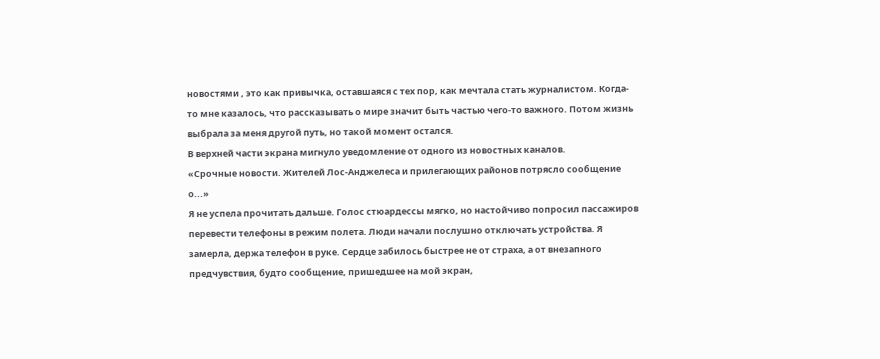новостями , это как привычка, оставшаяся с тех пор, как мечтала стать журналистом. Когда-то мне казалось, что рассказывать о мире значит быть частью чего-то важного. Потом жизнь выбрала за меня другой путь, но такой момент остался.
В верхней части экрана мигнуло уведомление от одного из новостных каналов.
«Срочные новости. Жителей Лос-Анджелеса и прилегающих районов потрясло сообщение о...»
Я не успела прочитать дальше. Голос стюардессы мягко, но настойчиво попросил пассажиров перевести телефоны в режим полета. Люди начали послушно отключать устройства. Я замерла, держа телефон в руке. Сердце забилось быстрее не от страха, а от внезапного предчувствия, будто сообщение, пришедшее на мой экран,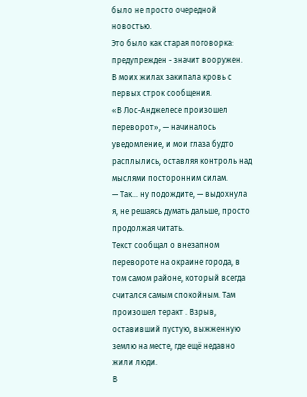было не просто очередной новостью.
Это было как старая поговорка: предупрежден - значит вооружен.
В моих жилах закипала кровь с первых строк сообщения.
«В Лос-Анджелесе произошел переворот», — начиналось уведомление, и мои глаза будто расплылись, оставляя контроль над мыслями посторонним силам.
— Так... ну подождите, — выдохнула я, не решаясь думать дальше, просто продолжая читать.
Текст сообщал о внезапном перевороте на окраине города, в том самом районе, который всегда считался самым спокойным. Там произошел теракт . Взрыв, оставивший пустую, выжженную землю на месте, где ещё недавно жили люди.
В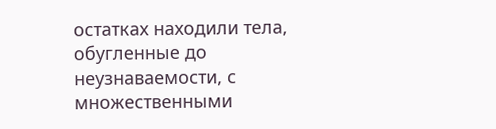остатках находили тела, обугленные до неузнаваемости, с множественными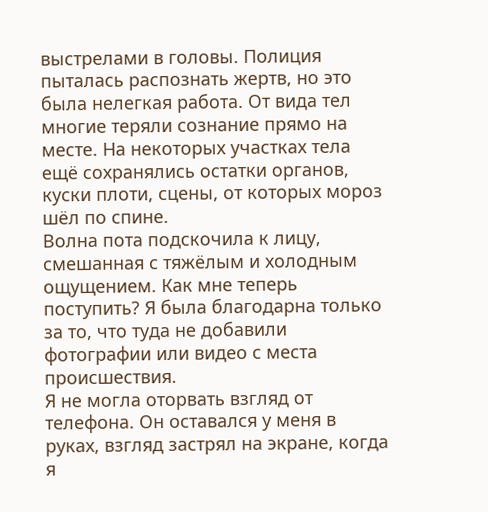выстрелами в головы. Полиция пыталась распознать жертв, но это была нелегкая работа. От вида тел многие теряли сознание прямо на месте. На некоторых участках тела ещё сохранялись остатки органов, куски плоти, сцены, от которых мороз шёл по спине.
Волна пота подскочила к лицу, смешанная с тяжёлым и холодным ощущением. Как мне теперь поступить? Я была благодарна только за то, что туда не добавили фотографии или видео с места происшествия.
Я не могла оторвать взгляд от телефона. Он оставался у меня в руках, взгляд застрял на экране, когда я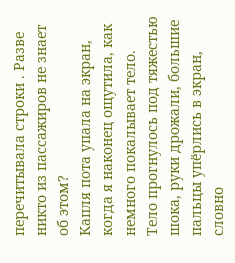перечитывала строки . Разве никто из пассажиров не знает об этом?
Капля пота упала на экран, когда я наконец ощутила, как немного покалывает тело.
Тело прогнулось под тяжестью шока, руки дрожали, большие пальцы упёрлись в экран, словно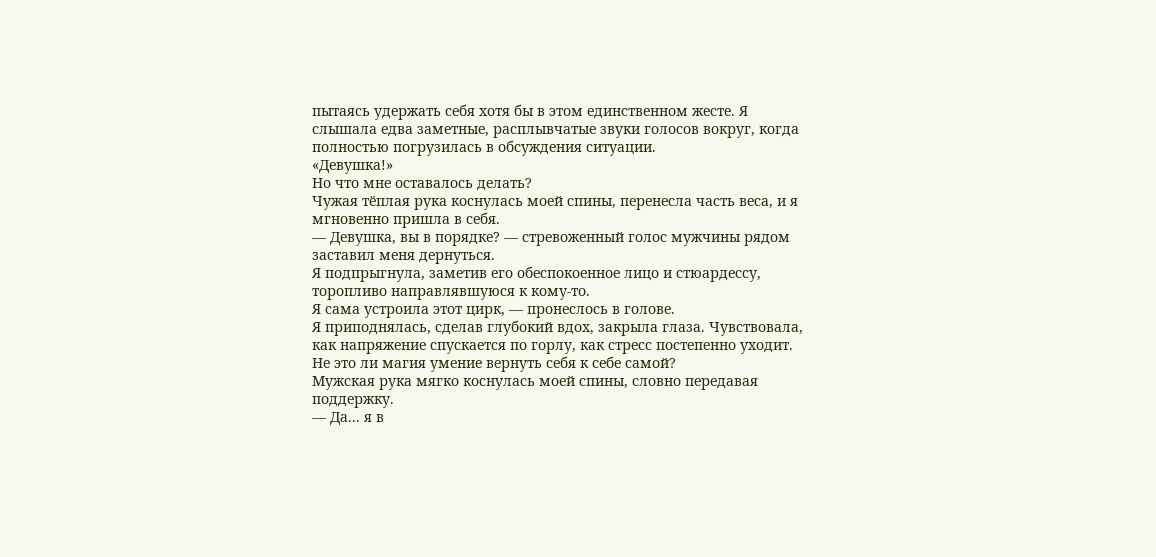пытаясь удержать себя хотя бы в этом единственном жесте. Я слышала едва заметные, расплывчатые звуки голосов вокруг, когда полностью погрузилась в обсуждения ситуации.
«Девушка!»
Но что мне оставалось делать?
Чужая тёплая рука коснулась моей спины, перенесла часть веса, и я мгновенно пришла в себя.
— Девушка, вы в порядке? — стревоженный голос мужчины рядом заставил меня дернуться.
Я подпрыгнула, заметив его обеспокоенное лицо и стюардессу, торопливо направлявшуюся к кому-то.
Я сама устроила этот цирк, — пронеслось в голове.
Я приподнялась, сделав глубокий вдох, закрыла глаза. Чувствовала, как напряжение спускается по горлу, как стресс постепенно уходит. Не это ли магия умение вернуть себя к себе самой?
Мужская рука мягко коснулась моей спины, словно передавая поддержку.
— Да... я в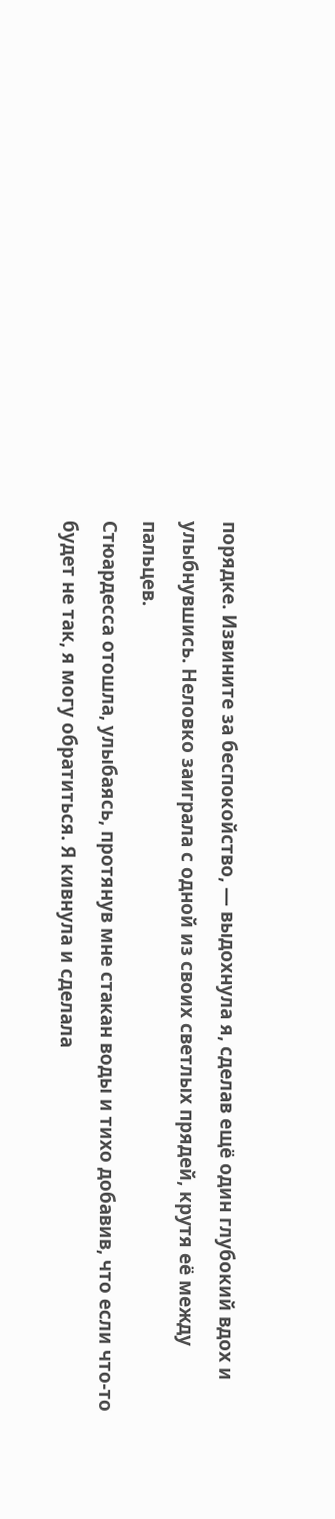порядке. Извините за беспокойство, — выдохнула я, сделав ещё один глубокий вдох и улыбнувшись. Неловко заиграла с одной из своих светлых прядей, крутя её между пальцев.
Стюардесса отошла, улыбаясь, протянув мне стакан воды и тихо добавив, что если что-то будет не так, я могу обратиться. Я кивнула и сделала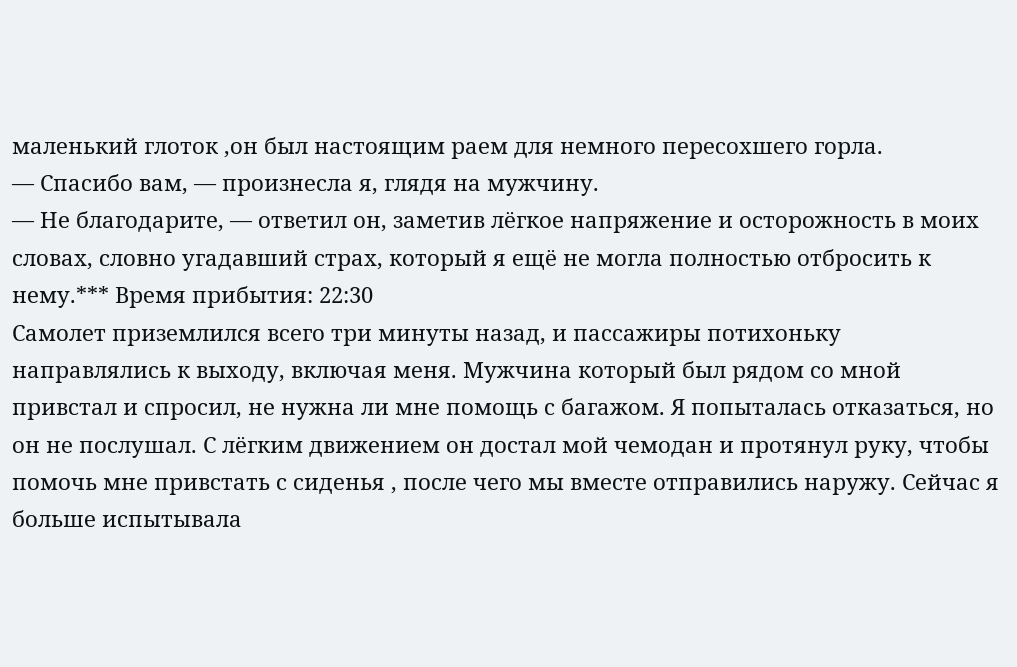маленький глоток ,он был настоящим раем для немного пересохшего горла.
— Спасибо вам, — произнесла я, глядя на мужчину.
— Не благодарите, — ответил он, заметив лёгкое напряжение и осторожность в моих словах, словно угадавший страх, который я ещё не могла полностью отбросить к нему.*** Время прибытия: 22:30
Самолет приземлился всего три минуты назад, и пассажиры потихоньку направлялись к выходу, включая меня. Мужчина который был рядом со мной привстал и спросил, не нужна ли мне помощь с багажом. Я попыталась отказаться, но он не послушал. С лёгким движением он достал мой чемодан и протянул руку, чтобы помочь мне привстать с сиденья , после чего мы вместе отправились наружу. Сейчас я больше испытывала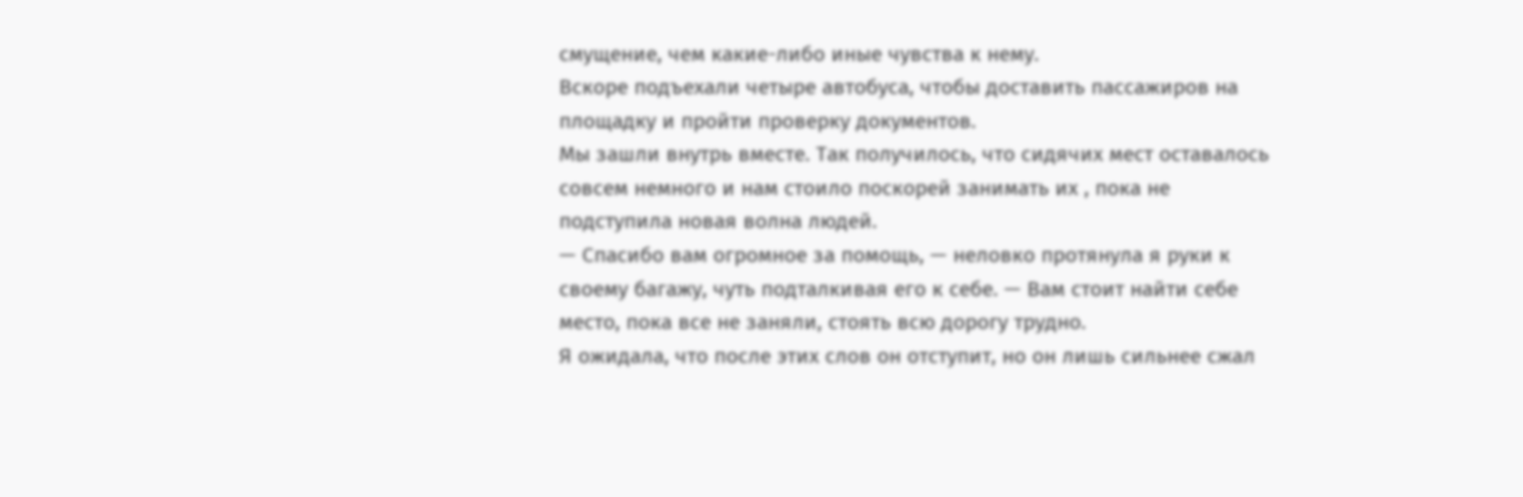смущение, чем какие-либо иные чувства к нему.
Вскоре подъехали четыре автобуса, чтобы доставить пассажиров на площадку и пройти проверку документов.
Мы зашли внутрь вместе. Так получилось, что сидячих мест оставалось совсем немного и нам стоило поскорей занимать их , пока не подступила новая волна людей.
— Спасибо вам огромное за помощь, — неловко протянула я руки к своему багажу, чуть подталкивая его к себе. — Вам стоит найти себе место, пока все не заняли, стоять всю дорогу трудно.
Я ожидала, что после этих слов он отступит, но он лишь сильнее сжал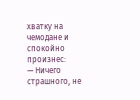хватку на чемодане и спокойно произнес:
— Ничего страшного, не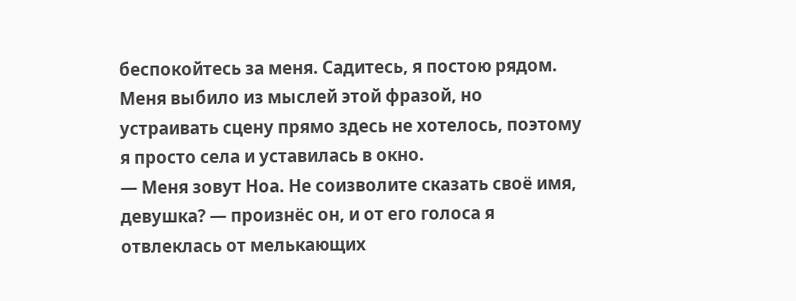беспокойтесь за меня. Садитесь, я постою рядом.
Меня выбило из мыслей этой фразой, но устраивать сцену прямо здесь не хотелось, поэтому я просто села и уставилась в окно.
— Меня зовут Ноа. Не соизволите сказать своё имя, девушка? — произнёс он, и от его голоса я отвлеклась от мелькающих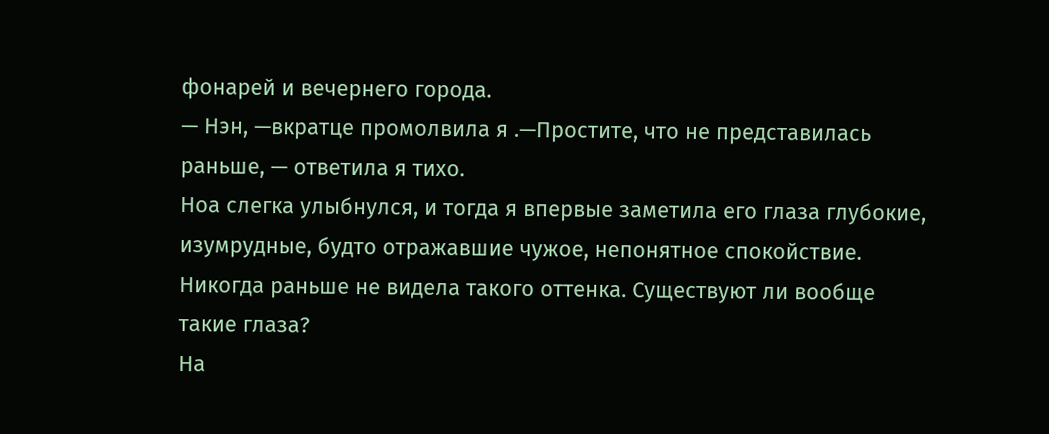фонарей и вечернего города.
— Нэн, —вкратце промолвила я .—Простите, что не представилась раньше, — ответила я тихо.
Ноа слегка улыбнулся, и тогда я впервые заметила его глаза глубокие, изумрудные, будто отражавшие чужое, непонятное спокойствие. Никогда раньше не видела такого оттенка. Существуют ли вообще такие глаза?
На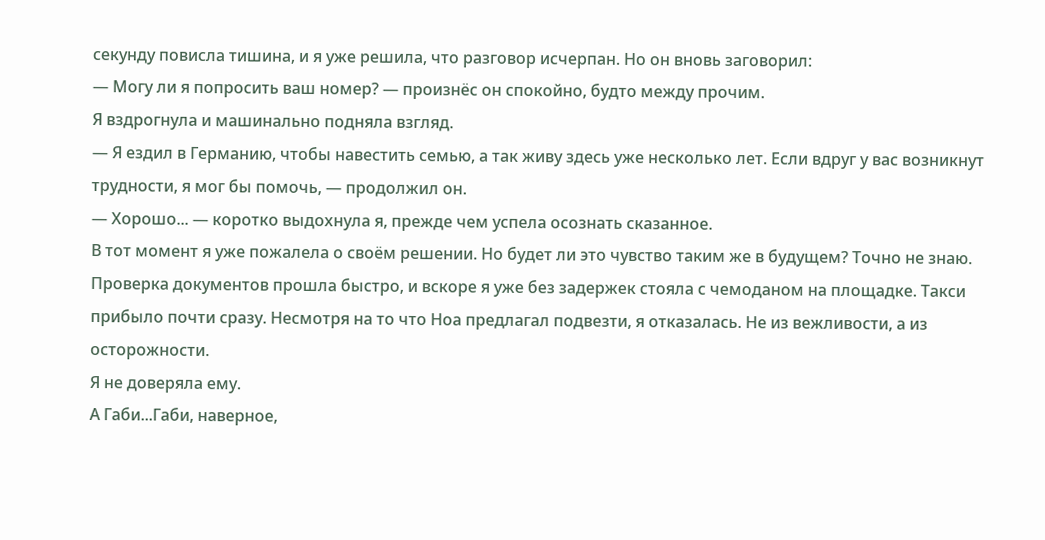секунду повисла тишина, и я уже решила, что разговор исчерпан. Но он вновь заговорил:
— Могу ли я попросить ваш номер? — произнёс он спокойно, будто между прочим.
Я вздрогнула и машинально подняла взгляд.
— Я ездил в Германию, чтобы навестить семью, а так живу здесь уже несколько лет. Если вдруг у вас возникнут трудности, я мог бы помочь, — продолжил он.
— Хорошо... — коротко выдохнула я, прежде чем успела осознать сказанное.
В тот момент я уже пожалела о своём решении. Но будет ли это чувство таким же в будущем? Точно не знаю.
Проверка документов прошла быстро, и вскоре я уже без задержек стояла с чемоданом на площадке. Такси прибыло почти сразу. Несмотря на то что Ноа предлагал подвезти, я отказалась. Не из вежливости, а из осторожности.
Я не доверяла ему.
А Габи...Габи, наверное,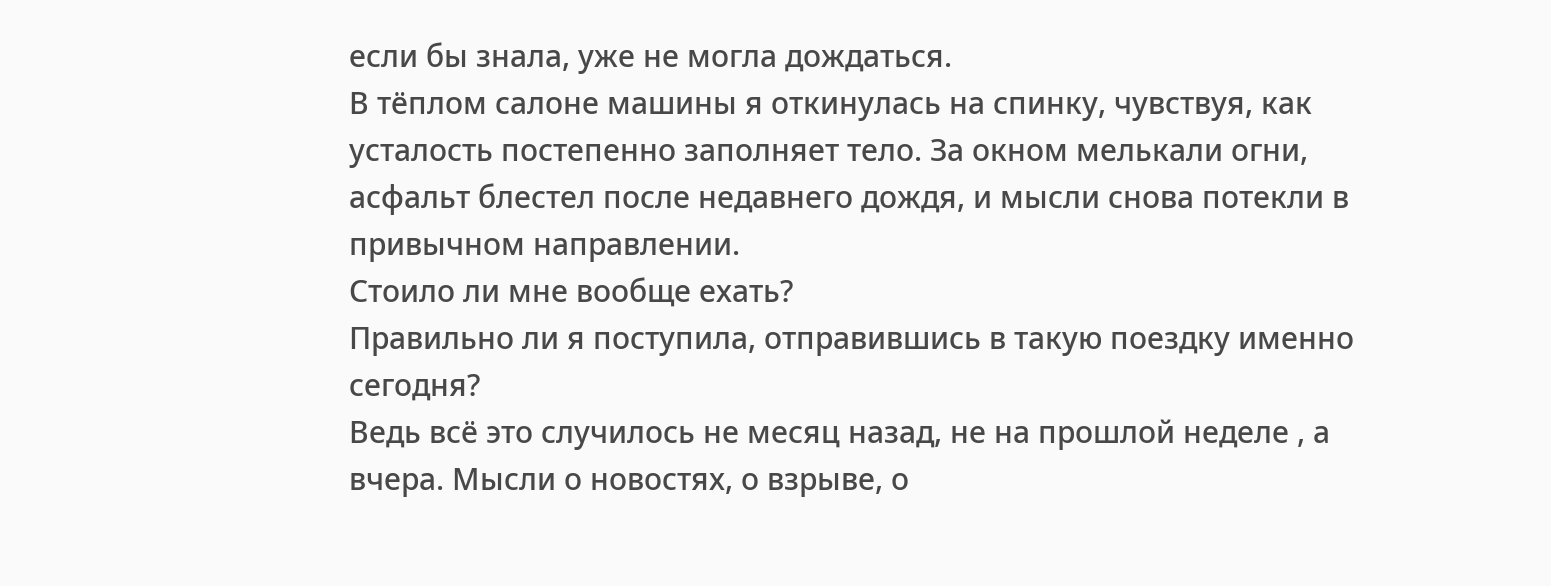если бы знала, уже не могла дождаться.
В тёплом салоне машины я откинулась на спинку, чувствуя, как усталость постепенно заполняет тело. За окном мелькали огни, асфальт блестел после недавнего дождя, и мысли снова потекли в привычном направлении.
Стоило ли мне вообще ехать?
Правильно ли я поступила, отправившись в такую поездку именно сегодня?
Ведь всё это случилось не месяц назад, не на прошлой неделе , а вчера. Мысли о новостях, о взрыве, о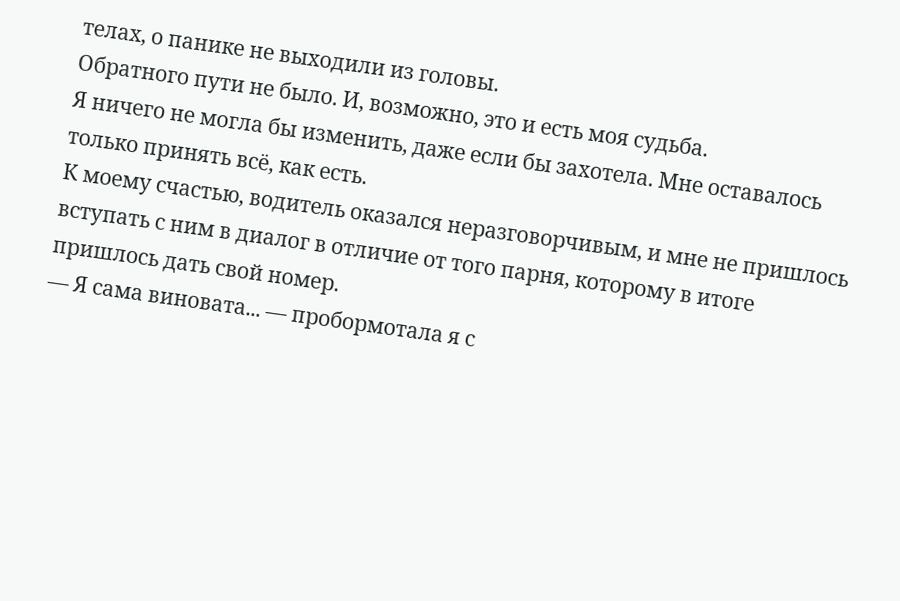телах, о панике не выходили из головы.
Обратного пути не было. И, возможно, это и есть моя судьба.
Я ничего не могла бы изменить, даже если бы захотела. Мне оставалось только принять всё, как есть.
К моему счастью, водитель оказался неразговорчивым, и мне не пришлось вступать с ним в диалог в отличие от того парня, которому в итоге пришлось дать свой номер.
— Я сама виновата... — пробормотала я с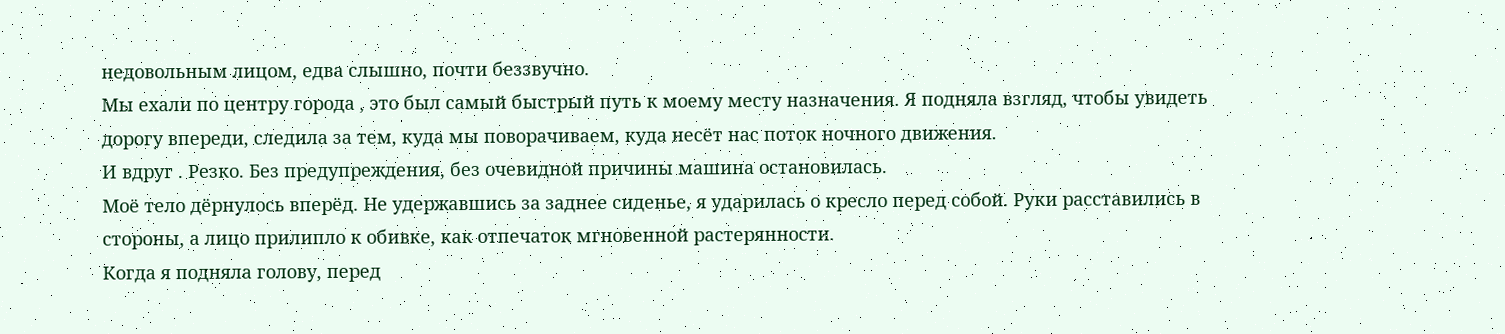недовольным лицом, едва слышно, почти беззвучно.
Мы ехали по центру города , это был самый быстрый путь к моему месту назначения. Я подняла взгляд, чтобы увидеть дорогу впереди, следила за тем, куда мы поворачиваем, куда несёт нас поток ночного движения.
И вдруг . Резко. Без предупреждения, без очевидной причины машина остановилась.
Моё тело дёрнулось вперёд. Не удержавшись за заднее сиденье, я ударилась о кресло перед собой. Руки расставились в стороны, а лицо прилипло к обивке, как отпечаток мгновенной растерянности.
Когда я подняла голову, перед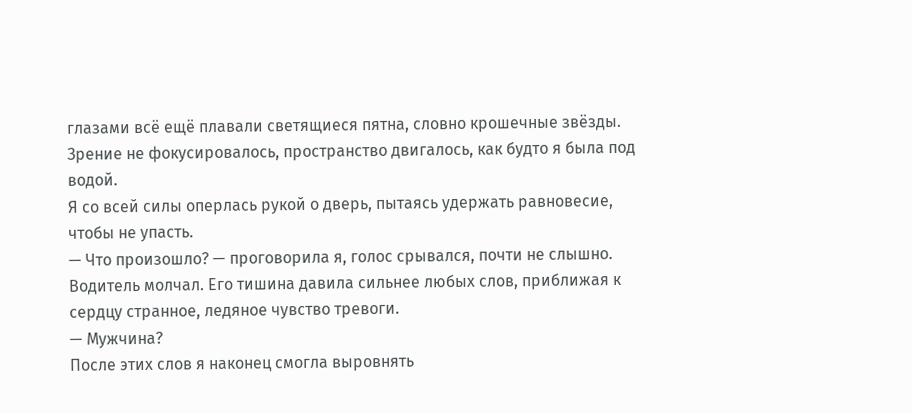глазами всё ещё плавали светящиеся пятна, словно крошечные звёзды. Зрение не фокусировалось, пространство двигалось, как будто я была под водой.
Я со всей силы оперлась рукой о дверь, пытаясь удержать равновесие, чтобы не упасть.
— Что произошло? — проговорила я, голос срывался, почти не слышно.
Водитель молчал. Его тишина давила сильнее любых слов, приближая к сердцу странное, ледяное чувство тревоги.
— Мужчина?
После этих слов я наконец смогла выровнять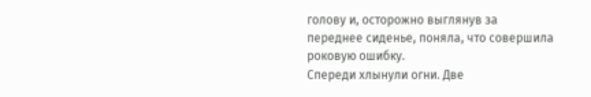голову и, осторожно выглянув за переднее сиденье, поняла, что совершила роковую ошибку.
Спереди хлынули огни. Две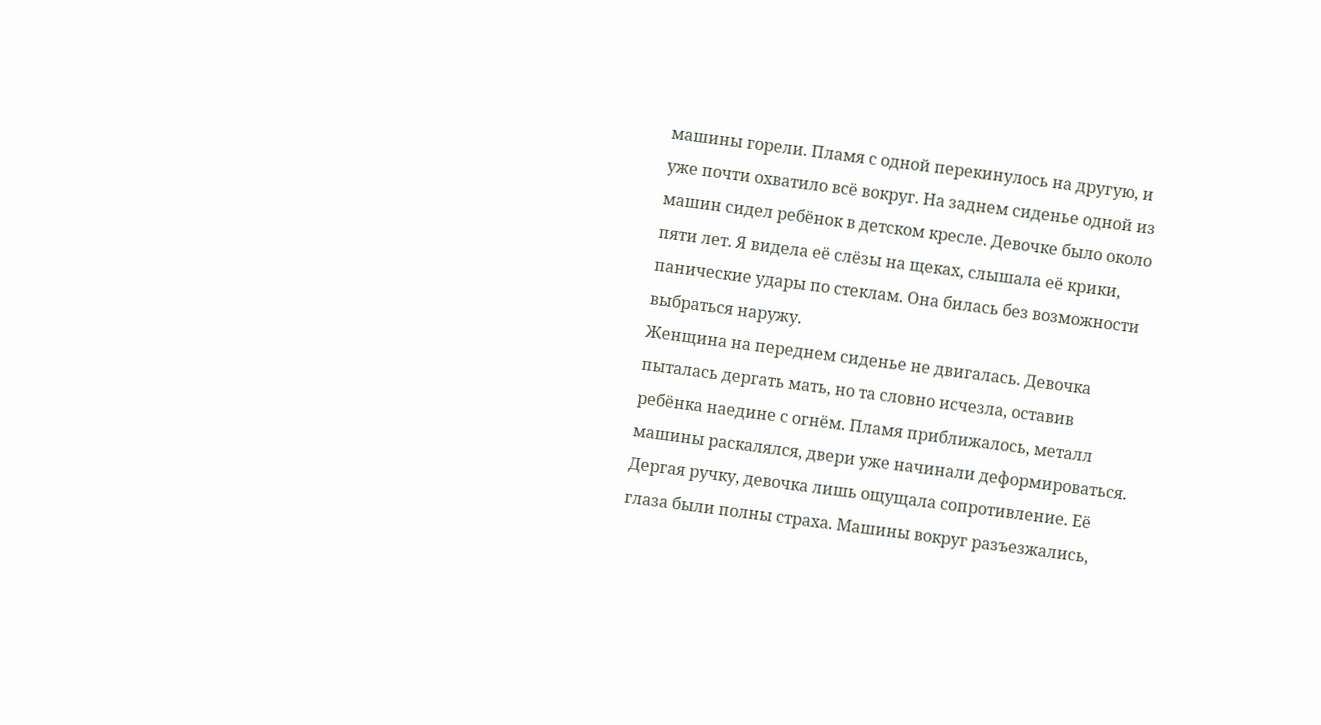машины горели. Пламя с одной перекинулось на другую, и уже почти охватило всё вокруг. На заднем сиденье одной из машин сидел ребёнок в детском кресле. Девочке было около пяти лет. Я видела её слёзы на щеках, слышала её крики, панические удары по стеклам. Она билась без возможности выбраться наружу.
Женщина на переднем сиденье не двигалась. Девочка пыталась дергать мать, но та словно исчезла, оставив ребёнка наедине с огнём. Пламя приближалось, металл машины раскалялся, двери уже начинали деформироваться. Дергая ручку, девочка лишь ощущала сопротивление. Её глаза были полны страха. Машины вокруг разъезжались,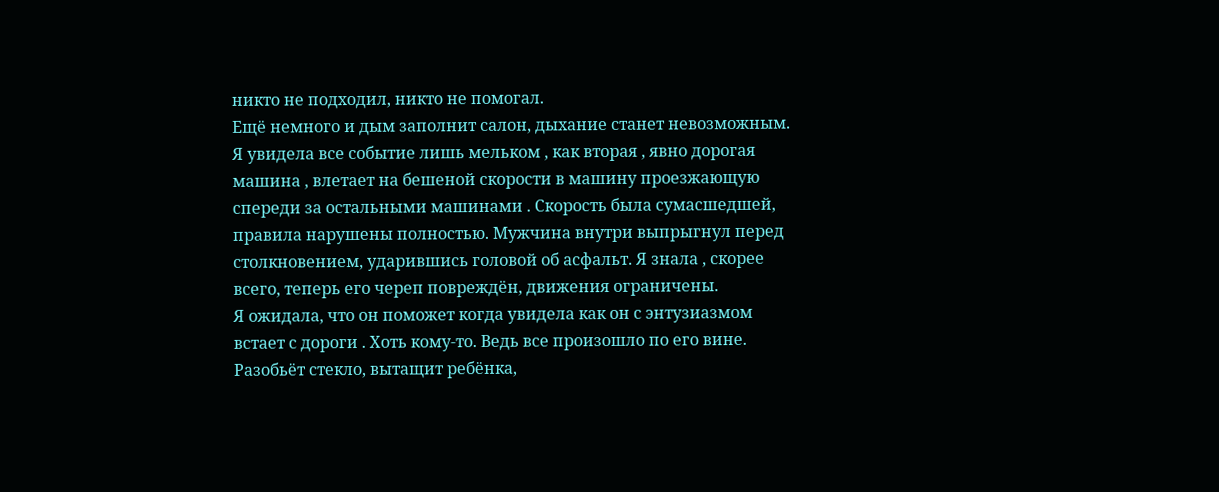никто не подходил, никто не помогал.
Ещё немного и дым заполнит салон, дыхание станет невозможным.
Я увидела все событие лишь мельком , как вторая , явно дорогая машина , влетает на бешеной скорости в машину проезжающую спереди за остальными машинами . Скорость была сумасшедшей, правила нарушены полностью. Мужчина внутри выпрыгнул перед столкновением, ударившись головой об асфальт. Я знала , скорее всего, теперь его череп повреждён, движения ограничены.
Я ожидала, что он поможет когда увидела как он с энтузиазмом встает с дороги . Хоть кому-то. Ведь все произошло по его вине. Разобьёт стекло, вытащит ребёнка,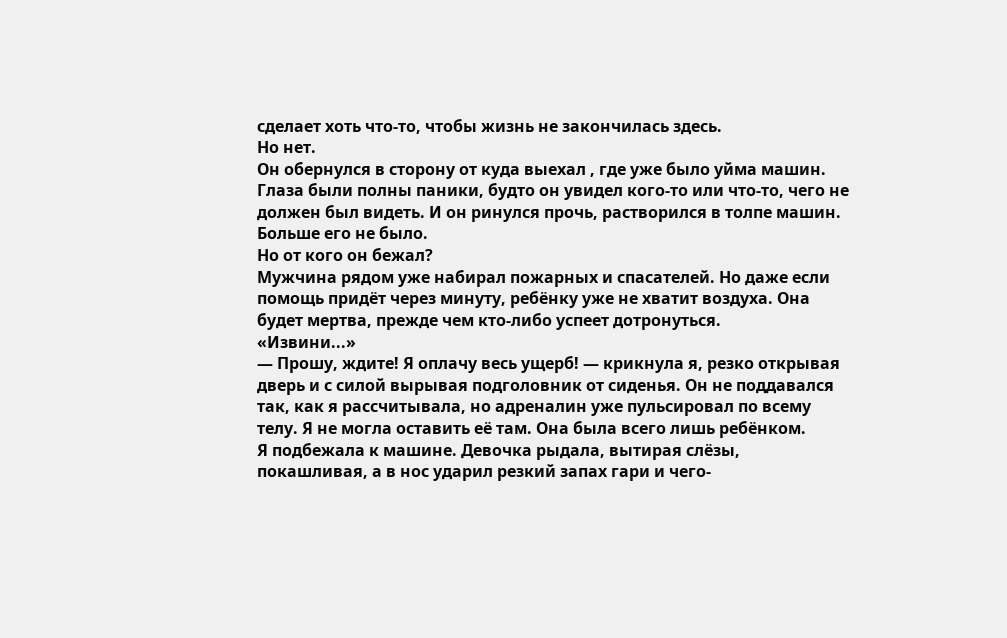сделает хоть что-то, чтобы жизнь не закончилась здесь.
Но нет.
Он обернулся в сторону от куда выехал , где уже было уйма машин. Глаза были полны паники, будто он увидел кого-то или что-то, чего не должен был видеть. И он ринулся прочь, растворился в толпе машин. Больше его не было.
Но от кого он бежал?
Мужчина рядом уже набирал пожарных и спасателей. Но даже если помощь придёт через минуту, ребёнку уже не хватит воздуха. Она будет мертва, прежде чем кто-либо успеет дотронуться.
«Извини...»
— Прошу, ждите! Я оплачу весь ущерб! — крикнула я, резко открывая дверь и с силой вырывая подголовник от сиденья. Он не поддавался так, как я рассчитывала, но адреналин уже пульсировал по всему телу. Я не могла оставить её там. Она была всего лишь ребёнком.
Я подбежала к машине. Девочка рыдала, вытирая слёзы, покашливая, а в нос ударил резкий запах гари и чего-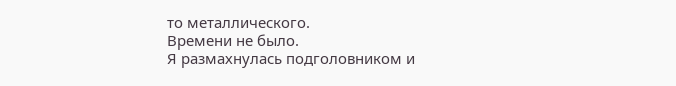то металлического.
Времени не было.
Я размахнулась подголовником и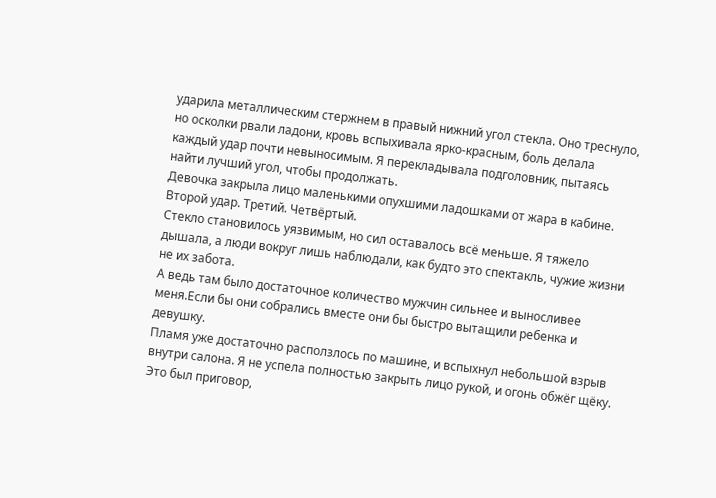ударила металлическим стержнем в правый нижний угол стекла. Оно треснуло, но осколки рвали ладони, кровь вспыхивала ярко-красным, боль делала каждый удар почти невыносимым. Я перекладывала подголовник, пытаясь найти лучший угол, чтобы продолжать.
Девочка закрыла лицо маленькими опухшими ладошками от жара в кабине.
Второй удар. Третий. Четвёртый.
Стекло становилось уязвимым, но сил оставалось всё меньше. Я тяжело дышала, а люди вокруг лишь наблюдали, как будто это спектакль, чужие жизни не их забота.
А ведь там было достаточное количество мужчин сильнее и выносливее меня.Если бы они собрались вместе они бы быстро вытащили ребенка и девушку.
Пламя уже достаточно расползлось по машине, и вспыхнул небольшой взрыв внутри салона. Я не успела полностью закрыть лицо рукой, и огонь обжёг щёку. Это был приговор,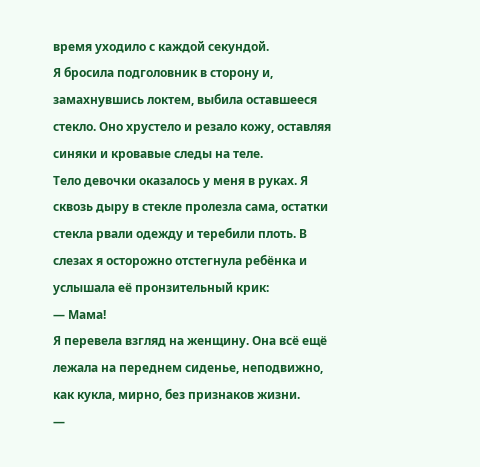время уходило с каждой секундой.
Я бросила подголовник в сторону и, замахнувшись локтем, выбила оставшееся стекло. Оно хрустело и резало кожу, оставляя синяки и кровавые следы на теле.
Тело девочки оказалось у меня в руках. Я сквозь дыру в стекле пролезла сама, остатки стекла рвали одежду и теребили плоть. В слезах я осторожно отстегнула ребёнка и услышала её пронзительный крик:
— Мама!
Я перевела взгляд на женщину. Она всё ещё лежала на переднем сиденье, неподвижно, как кукла, мирно, без признаков жизни.
—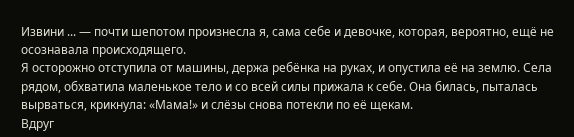Извини ... — почти шепотом произнесла я, сама себе и девочке, которая, вероятно, ещё не осознавала происходящего.
Я осторожно отступила от машины, держа ребёнка на руках, и опустила её на землю. Села рядом, обхватила маленькое тело и со всей силы прижала к себе. Она билась, пыталась вырваться, крикнула: «Мама!» и слёзы снова потекли по её щекам.
Вдруг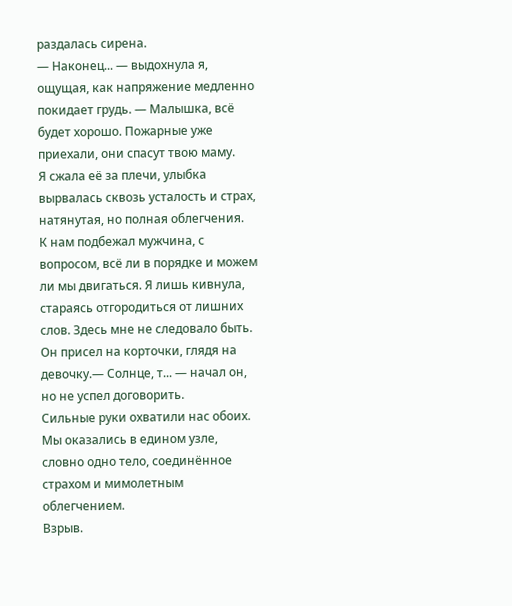раздалась сирена.
— Наконец... — выдохнула я, ощущая, как напряжение медленно покидает грудь. — Малышка, всё будет хорошо. Пожарные уже приехали, они спасут твою маму.
Я сжала её за плечи, улыбка вырвалась сквозь усталость и страх, натянутая, но полная облегчения.
К нам подбежал мужчина, с вопросом, всё ли в порядке и можем ли мы двигаться. Я лишь кивнула, стараясь отгородиться от лишних слов. Здесь мне не следовало быть.
Он присел на корточки, глядя на девочку.— Солнце, т... — начал он, но не успел договорить.
Сильные руки охватили нас обоих. Мы оказались в едином узле, словно одно тело, соединённое страхом и мимолетным облегчением.
Взрыв.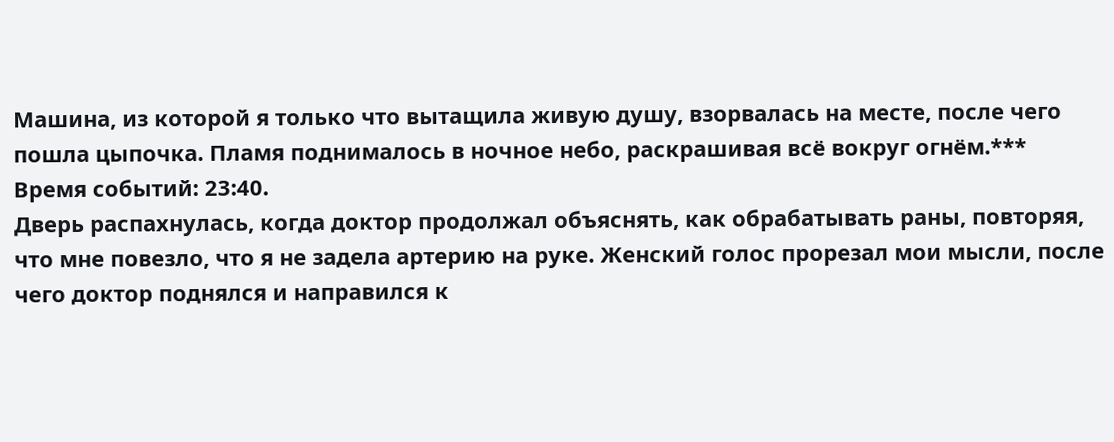Машина, из которой я только что вытащила живую душу, взорвалась на месте, после чего пошла цыпочка. Пламя поднималось в ночное небо, раскрашивая всё вокруг огнём.***
Время событий: 23:40.
Дверь распахнулась, когда доктор продолжал объяснять, как обрабатывать раны, повторяя, что мне повезло, что я не задела артерию на руке. Женский голос прорезал мои мысли, после чего доктор поднялся и направился к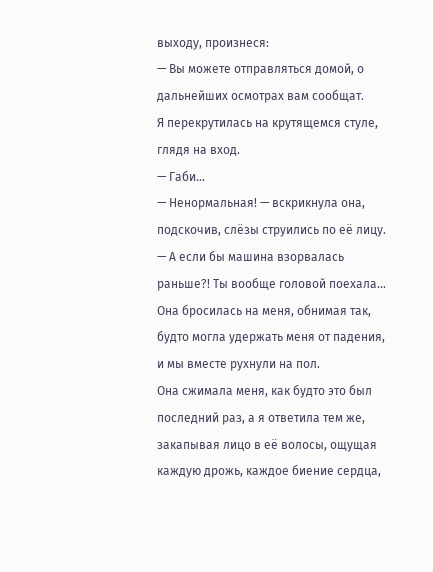выходу, произнеся:
— Вы можете отправляться домой, о дальнейших осмотрах вам сообщат.
Я перекрутилась на крутящемся стуле, глядя на вход.
— Габи...
— Ненормальная! — вскрикнула она, подскочив, слёзы струились по её лицу. — А если бы машина взорвалась раньше?! Ты вообще головой поехала...
Она бросилась на меня, обнимая так, будто могла удержать меня от падения, и мы вместе рухнули на пол.
Она сжимала меня, как будто это был последний раз, а я ответила тем же, закапывая лицо в её волосы, ощущая каждую дрожь, каждое биение сердца,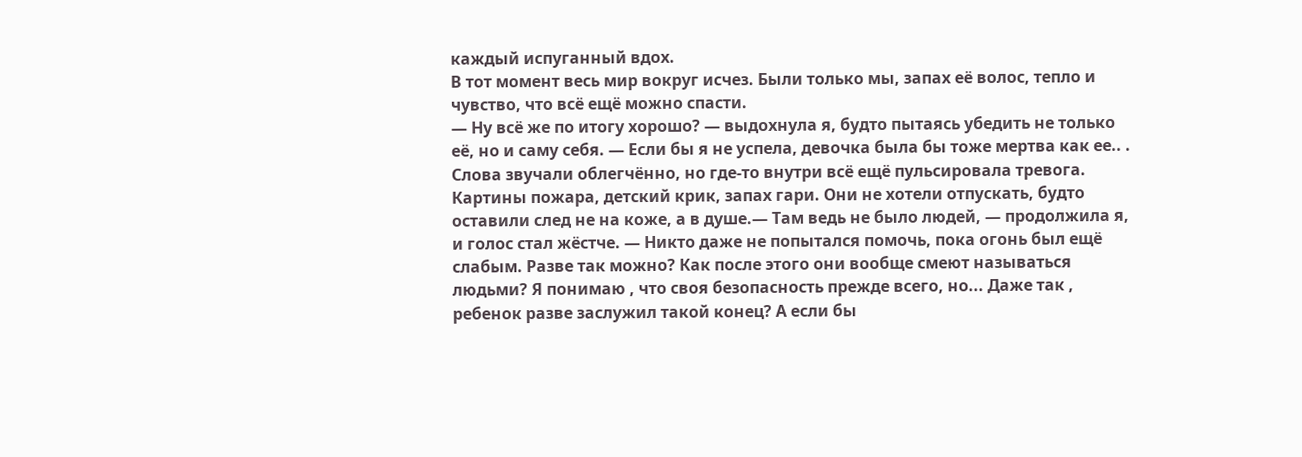каждый испуганный вдох.
В тот момент весь мир вокруг исчез. Были только мы, запах её волос, тепло и чувство, что всё ещё можно спасти.
— Ну всё же по итогу хорошо? — выдохнула я, будто пытаясь убедить не только её, но и саму себя. — Если бы я не успела, девочка была бы тоже мертва как ее.. . Слова звучали облегчённо, но где-то внутри всё ещё пульсировала тревога. Картины пожара, детский крик, запах гари. Они не хотели отпускать, будто оставили след не на коже, а в душе.— Там ведь не было людей, — продолжила я, и голос стал жёстче. — Никто даже не попытался помочь, пока огонь был ещё слабым. Разве так можно? Как после этого они вообще смеют называться людьми? Я понимаю , что своя безопасность прежде всего, но... Даже так , ребенок разве заслужил такой конец? А если бы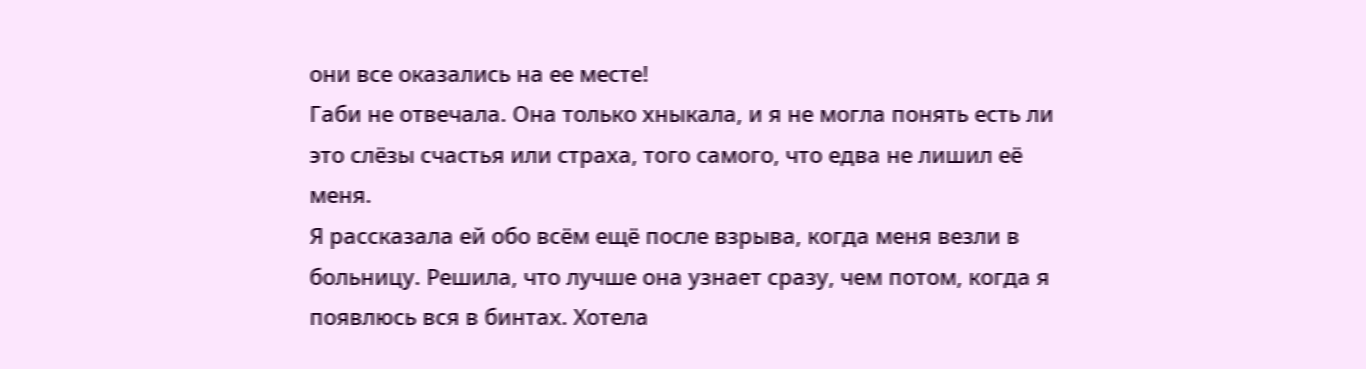они все оказались на ее месте!
Габи не отвечала. Она только хныкала, и я не могла понять есть ли это слёзы счастья или страха, того самого, что едва не лишил её меня.
Я рассказала ей обо всём ещё после взрыва, когда меня везли в больницу. Решила, что лучше она узнает сразу, чем потом, когда я появлюсь вся в бинтах. Хотела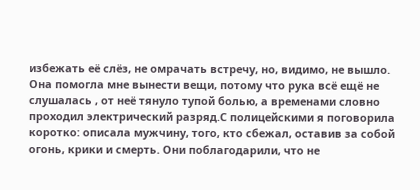избежать её слёз, не омрачать встречу, но, видимо, не вышло.
Она помогла мне вынести вещи, потому что рука всё ещё не слушалась , от неё тянуло тупой болью, а временами словно проходил электрический разряд.С полицейскими я поговорила коротко: описала мужчину, того, кто сбежал, оставив за собой огонь, крики и смерть. Они поблагодарили, что не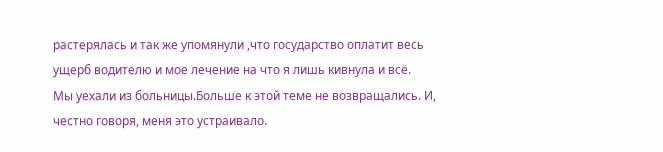растерялась и так же упомянули ,что государство оплатит весь ущерб водителю и мое лечение на что я лишь кивнула и всё.
Мы уехали из больницы.Больше к этой теме не возвращались. И, честно говоря, меня это устраивало.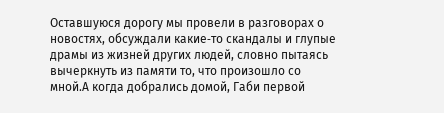Оставшуюся дорогу мы провели в разговорах о новостях, обсуждали какие‑то скандалы и глупые драмы из жизней других людей, словно пытаясь вычеркнуть из памяти то, что произошло со мной.А когда добрались домой, Габи первой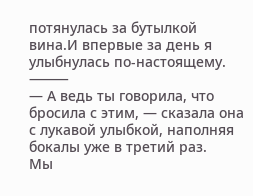потянулась за бутылкой вина.И впервые за день я улыбнулась по‑настоящему.
⸻
— А ведь ты говорила, что бросила с этим, — сказала она с лукавой улыбкой, наполняя бокалы уже в третий раз.
Мы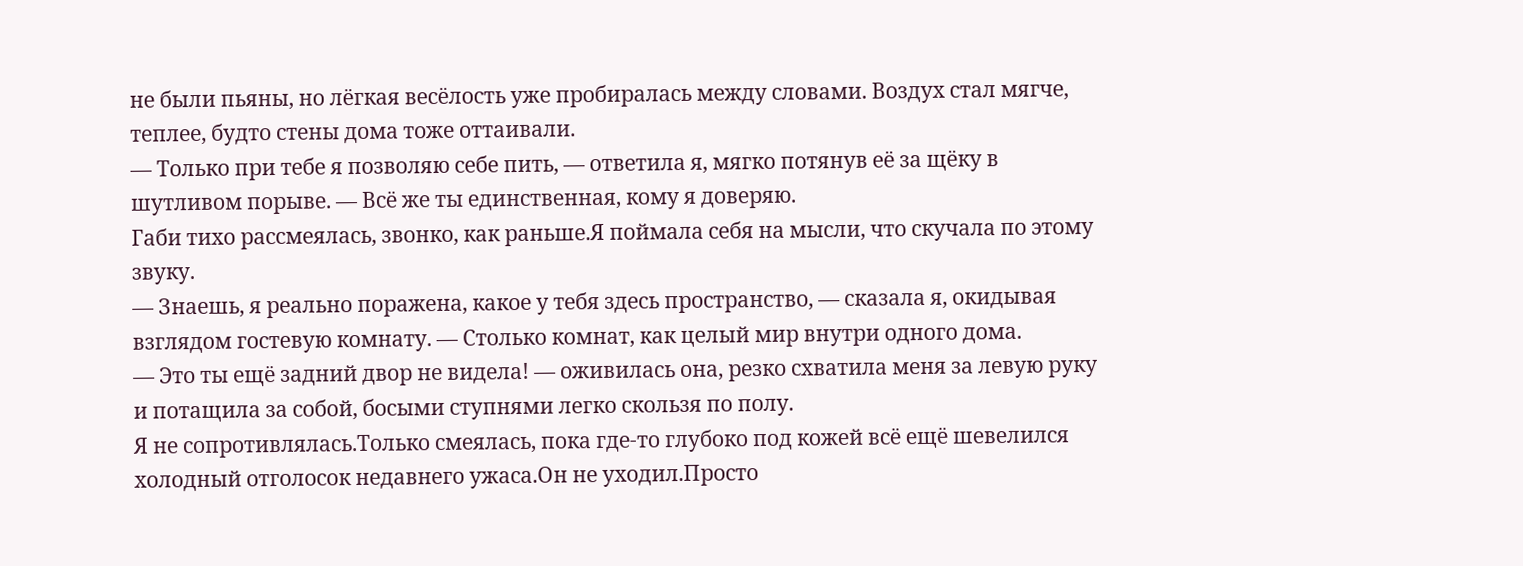не были пьяны, но лёгкая весёлость уже пробиралась между словами. Воздух стал мягче, теплее, будто стены дома тоже оттаивали.
— Только при тебе я позволяю себе пить, — ответила я, мягко потянув её за щёку в шутливом порыве. — Всё же ты единственная, кому я доверяю.
Габи тихо рассмеялась, звонко, как раньше.Я поймала себя на мысли, что скучала по этому звуку.
— Знаешь, я реально поражена, какое у тебя здесь пространство, — сказала я, окидывая взглядом гостевую комнату. — Столько комнат, как целый мир внутри одного дома.
— Это ты ещё задний двор не видела! — оживилась она, резко схватила меня за левую руку и потащила за собой, босыми ступнями легко скользя по полу.
Я не сопротивлялась.Только смеялась, пока где‑то глубоко под кожей всё ещё шевелился холодный отголосок недавнего ужаса.Он не уходил.Просто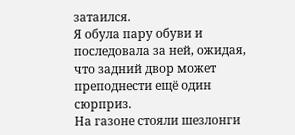затаился.
Я обула пару обуви и последовала за ней, ожидая, что задний двор может преподнести ещё один сюрприз.
На газоне стояли шезлонги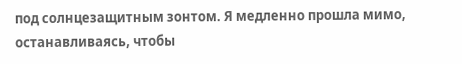под солнцезащитным зонтом. Я медленно прошла мимо, останавливаясь, чтобы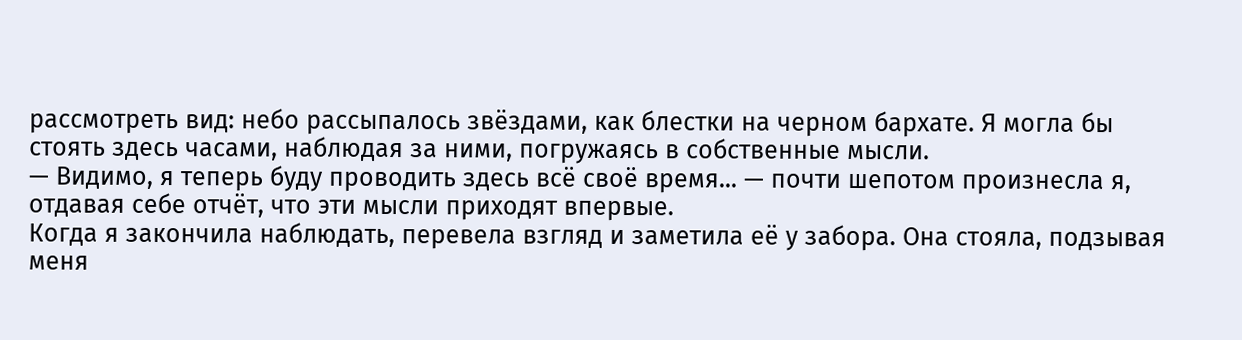рассмотреть вид: небо рассыпалось звёздами, как блестки на черном бархате. Я могла бы стоять здесь часами, наблюдая за ними, погружаясь в собственные мысли.
— Видимо, я теперь буду проводить здесь всё своё время... — почти шепотом произнесла я, отдавая себе отчёт, что эти мысли приходят впервые.
Когда я закончила наблюдать, перевела взгляд и заметила её у забора. Она стояла, подзывая меня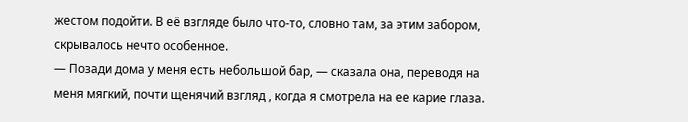жестом подойти. В её взгляде было что-то, словно там, за этим забором, скрывалось нечто особенное.
— Позади дома у меня есть небольшой бар, — сказала она, переводя на меня мягкий, почти щенячий взгляд , когда я смотрела на ее карие глаза.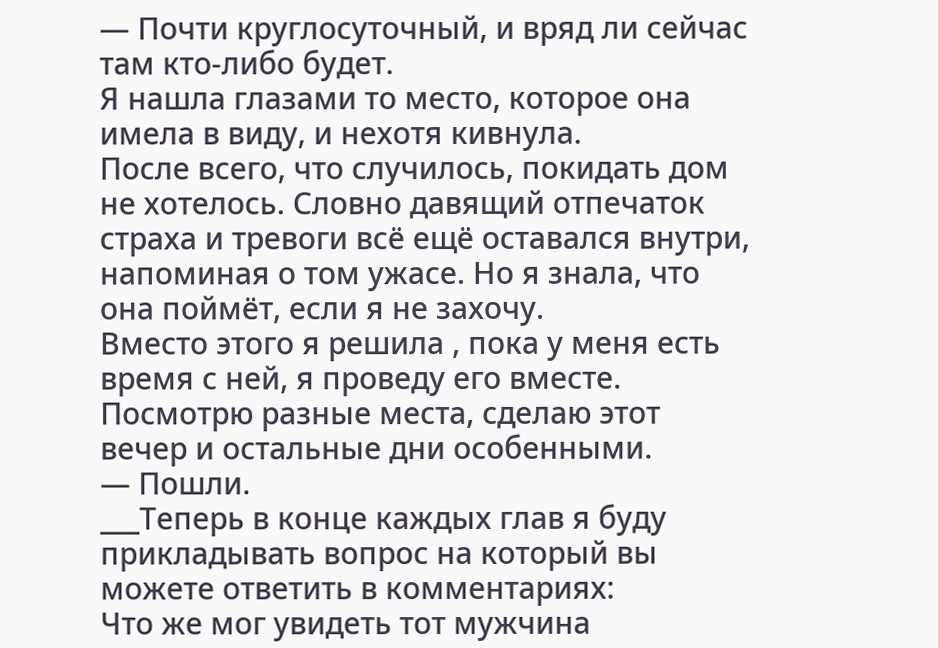— Почти круглосуточный, и вряд ли сейчас там кто-либо будет.
Я нашла глазами то место, которое она имела в виду, и нехотя кивнула.
После всего, что случилось, покидать дом не хотелось. Словно давящий отпечаток страха и тревоги всё ещё оставался внутри, напоминая о том ужасе. Но я знала, что она поймёт, если я не захочу.
Вместо этого я решила , пока у меня есть время с ней, я проведу его вместе. Посмотрю разные места, сделаю этот вечер и остальные дни особенными.
— Пошли.
___Теперь в конце каждых глав я буду прикладывать вопрос на который вы можете ответить в комментариях:
Что же мог увидеть тот мужчина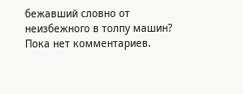бежавший словно от неизбежного в толпу машин?
Пока нет комментариев.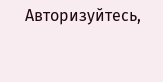Авторизуйтесь,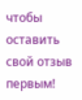чтобы оставить свой отзыв первым!